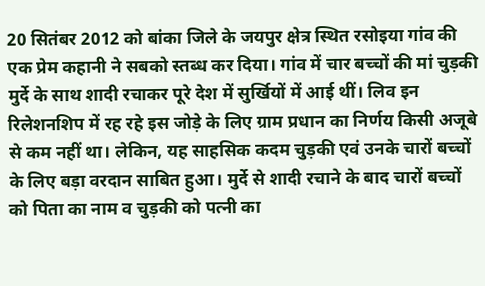20 सितंबर 2012 को बांका जिले के जयपुर क्षेत्र स्थित रसोइया गांव की एक प्रेम कहानी ने सबको स्तब्ध कर दिया। गांव में चार बच्चों की मां चुड़की मुर्दे के साथ शादी रचाकर पूरे देश में सुर्खियों में आई थीं। लिव इन रिलेशनशिप में रह रहे इस जोड़े के लिए ग्राम प्रधान का निर्णय किसी अजूबे से कम नहीं था। लेकिन, यह साहसिक कदम चुड़की एवं उनके चारों बच्चों के लिए बड़ा वरदान साबित हुआ। मुर्दे से शादी रचाने के बाद चारों बच्चों को पिता का नाम व चुड़की को पत्नी का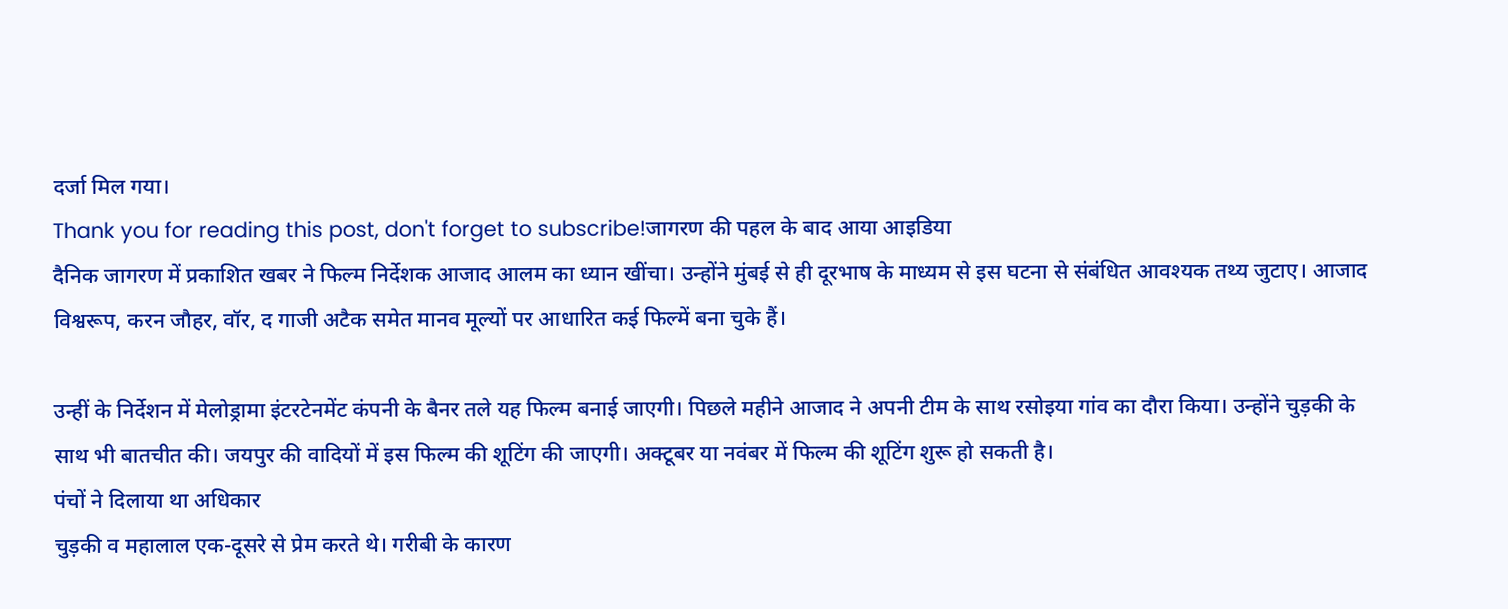दर्जा मिल गया।
Thank you for reading this post, don't forget to subscribe!जागरण की पहल के बाद आया आइडिया
दैनिक जागरण में प्रकाशित खबर ने फिल्म निर्देशक आजाद आलम का ध्यान खींचा। उन्होंने मुंबई से ही दूरभाष के माध्यम से इस घटना से संबंधित आवश्यक तथ्य जुटाए। आजाद विश्वरूप, करन जौहर, वॉर, द गाजी अटैक समेत मानव मूल्यों पर आधारित कई फिल्में बना चुके हैं।

उन्हीं के निर्देशन में मेलोड्रामा इंटरटेनमेंट कंपनी के बैनर तले यह फिल्म बनाई जाएगी। पिछले महीने आजाद ने अपनी टीम के साथ रसोइया गांव का दौरा किया। उन्होंने चुड़की के साथ भी बातचीत की। जयपुर की वादियों में इस फिल्म की शूटिंग की जाएगी। अक्टूबर या नवंबर में फिल्म की शूटिंग शुरू हो सकती है।
पंचों ने दिलाया था अधिकार
चुड़की व महालाल एक-दूसरे से प्रेम करते थे। गरीबी के कारण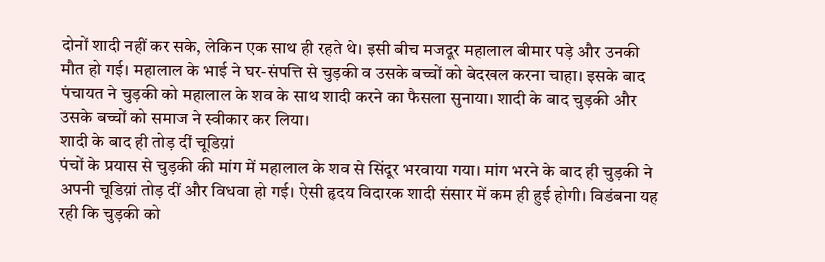दोनों शादी नहीं कर सके, लेकिन एक साथ ही रहते थे। इसी बीच मजदूर महालाल बीमार पड़े और उनकी मौत हो गई। महालाल के भाई ने घर-संपत्ति से चुड़की व उसके बच्चों को बेदखल करना चाहा। इसके बाद पंचायत ने चुड़की को महालाल के शव के साथ शादी करने का फैसला सुनाया। शादी के बाद चुड़की और उसके बच्चों को समाज ने स्वीकार कर लिया।
शादी के बाद ही तोड़ दीं चूडिय़ां
पंचों के प्रयास से चुड़की की मांग में महालाल के शव से सिंदूर भरवाया गया। मांग भरने के बाद ही चुड़की ने अपनी चूडिय़ां तोड़ दीं और विधवा हो गई। ऐसी हृदय विदारक शादी संसार में कम ही हुई होगी। विडंबना यह रही कि चुड़की को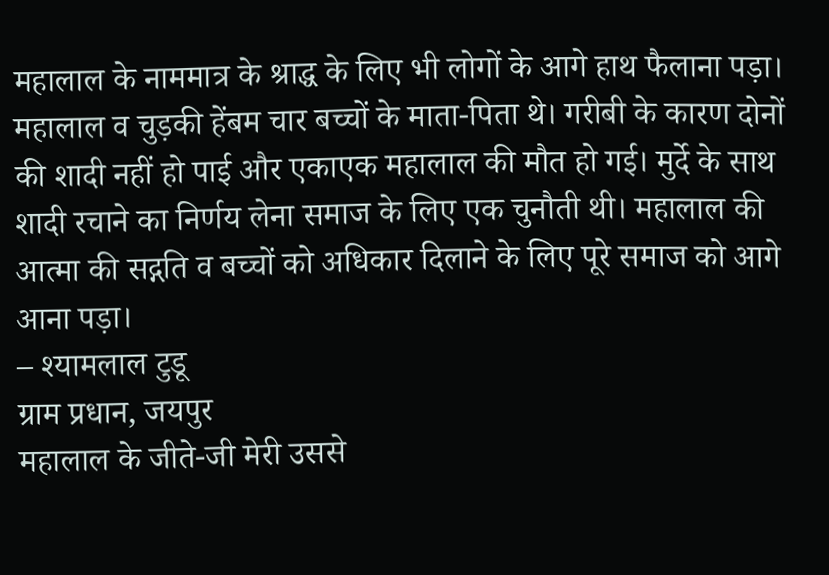महालाल के नाममात्र के श्राद्ध के लिए भी लोगों के आगे हाथ फैलाना पड़ा।
महालाल व चुड़की हेंबम चार बच्चों के माता-पिता थे। गरीबी के कारण दोनों की शादी नहीं हो पाई और एकाएक महालाल की मौत हो गई। मुर्दे के साथ शादी रचाने का निर्णय लेना समाज के लिए एक चुनौती थी। महालाल की आत्मा की सद्गति व बच्चों को अधिकार दिलाने के लिए पूरे समाज को आगे आना पड़ा।
– श्यामलाल टुडू
ग्राम प्रधान, जयपुर
महालाल के जीते-जी मेरी उससे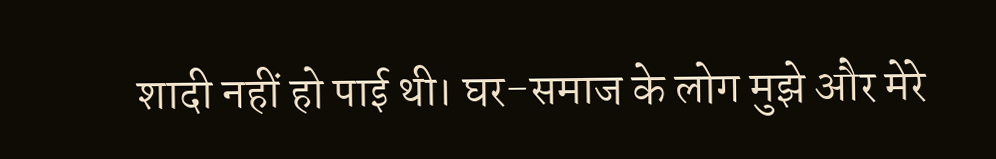शादी नहीं हो पाई थी। घर-समाज के लोग मुझे और मेरे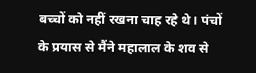बच्चों को नहीं रखना चाह रहे थे। पंचों के प्रयास से मैंने महालाल के शव से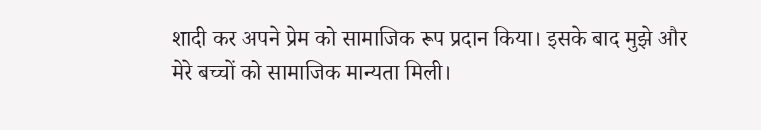शादी कर अपने प्रेम को सामाजिक रूप प्रदान किया। इसके बाद मुझे और मेरे बच्चों को सामाजिक मान्यता मिली।